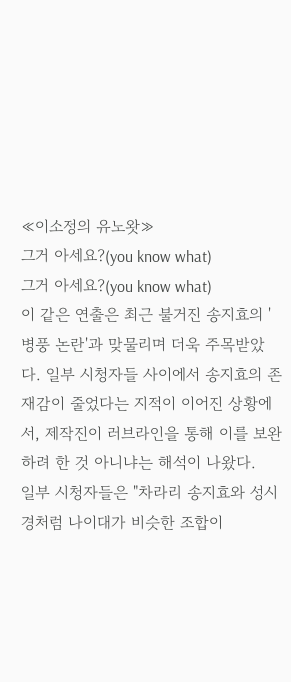≪이소정의 유노왓≫
그거 아세요?(you know what)
그거 아세요?(you know what)
이 같은 연출은 최근 불거진 송지효의 '병풍 논란'과 맞물리며 더욱 주목받았다. 일부 시청자들 사이에서 송지효의 존재감이 줄었다는 지적이 이어진 상황에서, 제작진이 러브라인을 통해 이를 보완하려 한 것 아니냐는 해석이 나왔다.
일부 시청자들은 "차라리 송지효와 성시경처럼 나이대가 비슷한 조합이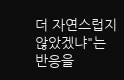더 자연스럽지 않았겠냐"는 반응을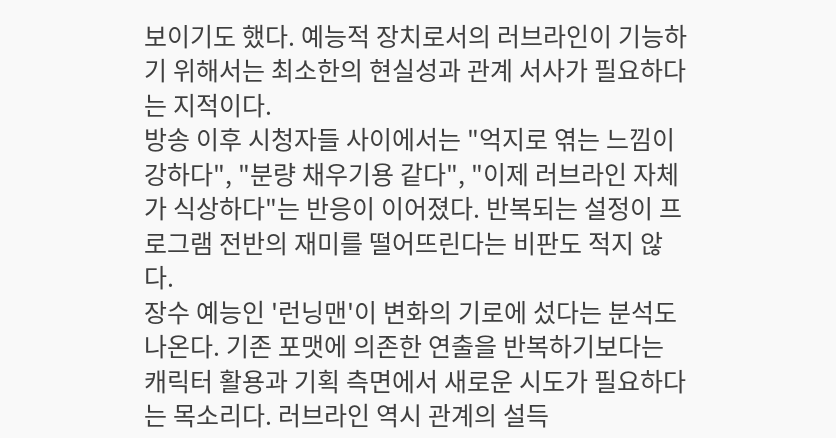보이기도 했다. 예능적 장치로서의 러브라인이 기능하기 위해서는 최소한의 현실성과 관계 서사가 필요하다는 지적이다.
방송 이후 시청자들 사이에서는 "억지로 엮는 느낌이 강하다", "분량 채우기용 같다", "이제 러브라인 자체가 식상하다"는 반응이 이어졌다. 반복되는 설정이 프로그램 전반의 재미를 떨어뜨린다는 비판도 적지 않다.
장수 예능인 '런닝맨'이 변화의 기로에 섰다는 분석도 나온다. 기존 포맷에 의존한 연출을 반복하기보다는 캐릭터 활용과 기획 측면에서 새로운 시도가 필요하다는 목소리다. 러브라인 역시 관계의 설득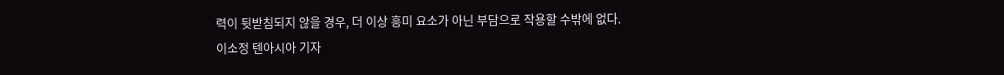력이 뒷받침되지 않을 경우, 더 이상 흥미 요소가 아닌 부담으로 작용할 수밖에 없다.
이소정 텐아시아 기자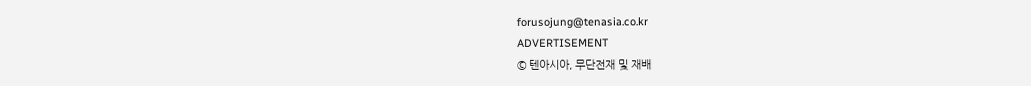forusojung@tenasia.co.kr
ADVERTISEMENT
© 텐아시아, 무단전재 및 재배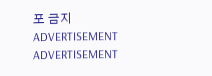포 금지
ADVERTISEMENT
ADVERTISEMENT